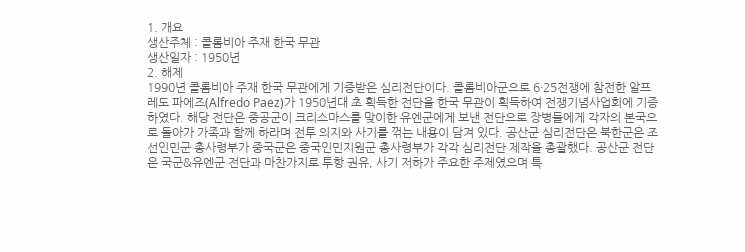1. 개요
생산주체 : 콜롬비아 주재 한국 무관
생산일자 : 1950년
2. 해제
1990년 콜롬비아 주재 한국 무관에게 기증받은 심리전단이다. 콜롬비아군으로 6·25전쟁에 참전한 알프레도 파에즈(Alfredo Paez)가 1950년대 초 획득한 전단을 한국 무관이 획득하여 전쟁기념사업회에 기증하였다. 해당 전단은 중공군이 크리스마스를 맞이한 유엔군에게 보낸 전단으로 장병들에게 각자의 본국으로 돌아가 가족과 함께 하라며 전투 의지와 사기를 꺾는 내용이 담겨 있다. 공산군 심리전단은 북한군은 조선인민군 총사령부가 중국군은 중국인민지원군 총사령부가 각각 심리전단 제작을 총괄했다. 공산군 전단은 국군&유엔군 전단과 마찬가지로 투항 권유, 사기 저하가 주요한 주제였으며 특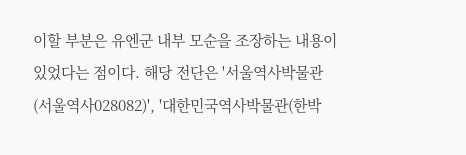이할 부분은 유엔군 내부 모순을 조장하는 내용이 있었다는 점이다. 해당 전단은 '서울역사박물관(서울역사028082)', '대한민국역사박물관(한박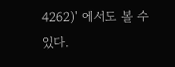4262)' 에서도 볼 수 있다.